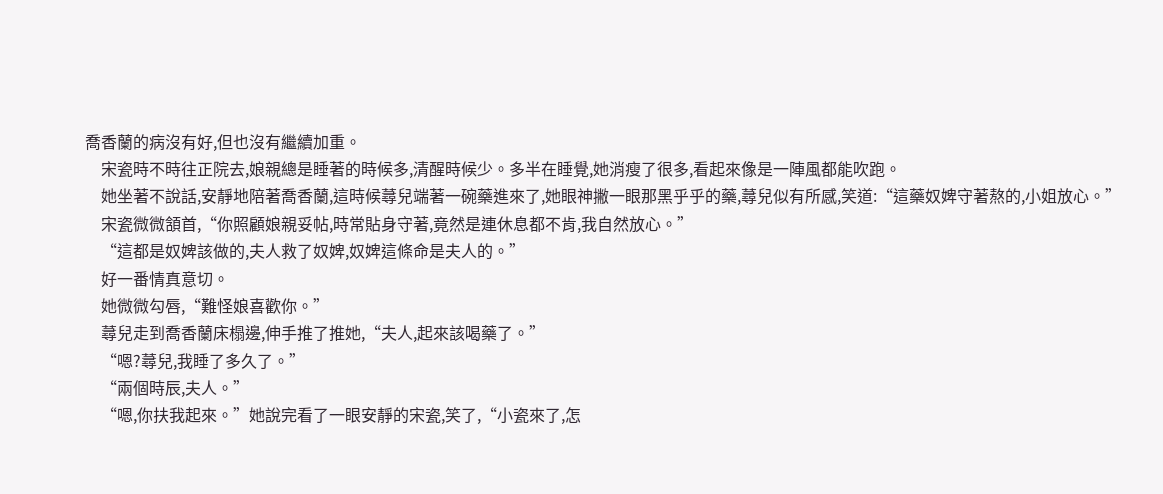喬香蘭的病沒有好,但也沒有繼續加重。
    宋瓷時不時往正院去,娘親總是睡著的時候多,清醒時候少。多半在睡覺,她消瘦了很多,看起來像是一陣風都能吹跑。
    她坐著不說話,安靜地陪著喬香蘭,這時候蕁兒端著一碗藥進來了,她眼神撇一眼那黑乎乎的藥,蕁兒似有所感,笑道:“這藥奴婢守著熬的,小姐放心。”
    宋瓷微微頷首,“你照顧娘親妥帖,時常貼身守著,竟然是連休息都不肯,我自然放心。”
    “這都是奴婢該做的,夫人救了奴婢,奴婢這條命是夫人的。”
    好一番情真意切。
    她微微勾唇,“難怪娘喜歡你。”
    蕁兒走到喬香蘭床榻邊,伸手推了推她,“夫人,起來該喝藥了。”
    “嗯?蕁兒,我睡了多久了。”
    “兩個時辰,夫人。”
    “嗯,你扶我起來。”她說完看了一眼安靜的宋瓷,笑了,“小瓷來了,怎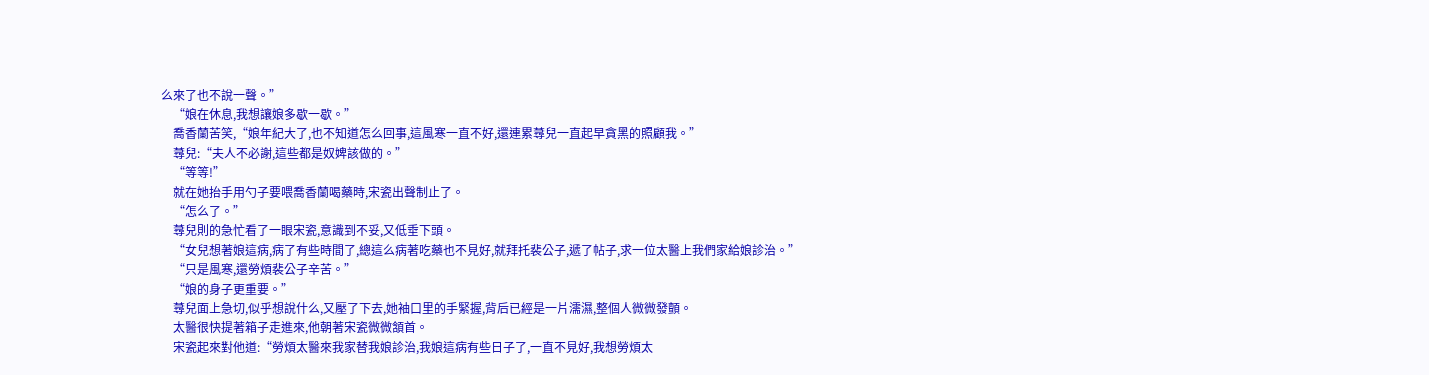么來了也不說一聲。”
    “娘在休息,我想讓娘多歇一歇。”
    喬香蘭苦笑,“娘年紀大了,也不知道怎么回事,這風寒一直不好,還連累蕁兒一直起早貪黑的照顧我。”
    蕁兒:“夫人不必謝,這些都是奴婢該做的。”
    “等等!”
    就在她抬手用勺子要喂喬香蘭喝藥時,宋瓷出聲制止了。
    “怎么了。”
    蕁兒則的急忙看了一眼宋瓷,意識到不妥,又低垂下頭。
    “女兒想著娘這病,病了有些時間了,總這么病著吃藥也不見好,就拜托裴公子,遞了帖子,求一位太醫上我們家給娘診治。”
    “只是風寒,還勞煩裴公子辛苦。”
    “娘的身子更重要。”
    蕁兒面上急切,似乎想說什么,又壓了下去,她袖口里的手緊握,背后已經是一片濡濕,整個人微微發顫。
    太醫很快提著箱子走進來,他朝著宋瓷微微頷首。
    宋瓷起來對他道:“勞煩太醫來我家替我娘診治,我娘這病有些日子了,一直不見好,我想勞煩太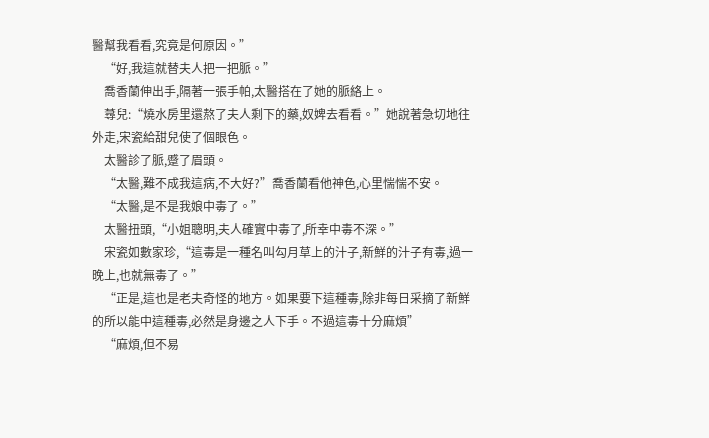醫幫我看看,究竟是何原因。”
    “好,我這就替夫人把一把脈。”
    喬香蘭伸出手,隔著一張手帕,太醫搭在了她的脈絡上。
    蕁兒:“燒水房里還熬了夫人剩下的藥,奴婢去看看。”她說著急切地往外走,宋瓷給甜兒使了個眼色。
    太醫診了脈,蹙了眉頭。
    “太醫,難不成我這病,不大好?”喬香蘭看他神色,心里惴惴不安。
    “太醫,是不是我娘中毒了。”
    太醫扭頭,“小姐聰明,夫人確實中毒了,所幸中毒不深。”
    宋瓷如數家珍,“這毒是一種名叫勾月草上的汁子,新鮮的汁子有毒,過一晚上,也就無毒了。”
    “正是,這也是老夫奇怪的地方。如果要下這種毒,除非每日采摘了新鮮的所以能中這種毒,必然是身邊之人下手。不過這毒十分麻煩”
    “麻煩,但不易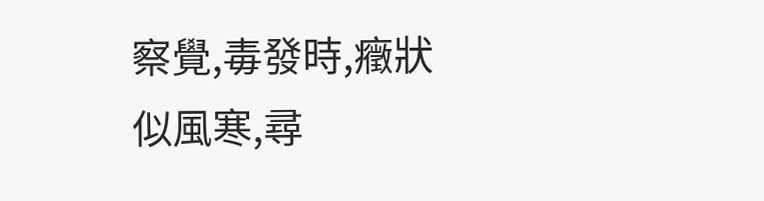察覺,毒發時,癥狀似風寒,尋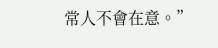常人不會在意。”